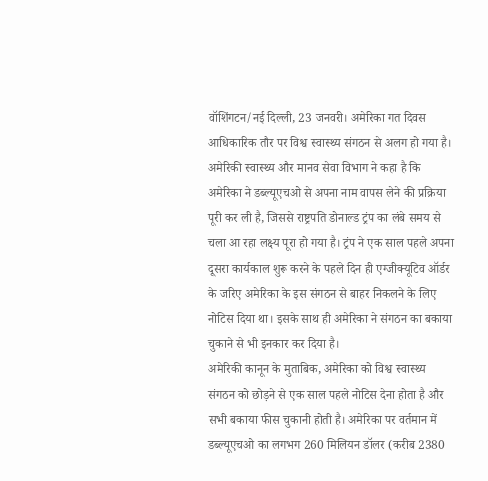वॉशिंगटन/नई दिल्ली, 23 जनवरी। अमेरिका गत दिवस आधिकारिक तौर पर विश्व स्वास्थ्य संगठन से अलग हो गया है। अमेरिकी स्वास्थ्य और मानव सेवा विभाग ने कहा है कि अमेरिका ने डब्ल्यूएचओ से अपना नाम वापस लेने की प्रक्रिया पूरी कर ली है, जिससे राष्ट्रपति डोनाल्ड ट्रंप का लंबे समय से चला आ रहा लक्ष्य पूरा हो गया है। ट्रंप ने एक साल पहले अपना दूसरा कार्यकाल शुरू करने के पहले दिन ही एग्जीक्यूटिव ऑर्डर के जरिए अमेरिका के इस संगठन से बाहर निकलने के लिए नोटिस दिया था। इसके साथ ही अमेरिका ने संगठन का बकाया चुकाने से भी इनकार कर दिया है।
अमेरिकी कानून के मुताबिक, अमेरिका को विश्व स्वास्थ्य संगठन को छोड़ने से एक साल पहले नोटिस देना होता है और सभी बकाया फीस चुकानी होती है। अमेरिका पर वर्तमान में डब्ल्यूएचओ का लगभग 260 मिलियन डॉलर (करीब 2380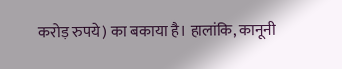करोड़ रुपये) का बकाया है। हालांकि, कानूनी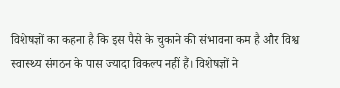विशेषज्ञों का कहना है कि इस पैसे के चुकाने की संभावना कम है और विश्व स्वास्थ्य संगठन के पास ज्यादा विकल्प नहीं हैं। विशेषज्ञों ने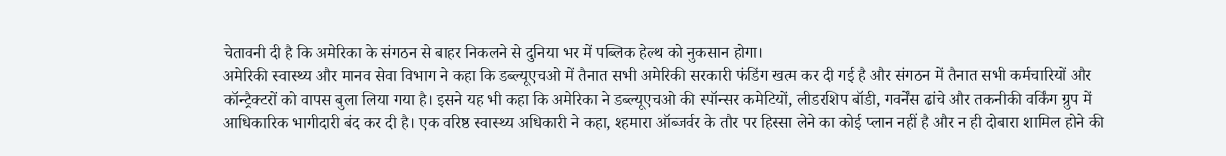चेतावनी दी है कि अमेरिका के संगठन से बाहर निकलने से दुनिया भर में पब्लिक हेल्थ को नुकसान होगा।
अमेरिकी स्वास्थ्य और मानव सेवा विभाग ने कहा कि डब्ल्यूएचओ में तैनात सभी अमेरिकी सरकारी फंडिंग खत्म कर दी गई है और संगठन में तैनात सभी कर्मचारियों और कॉन्ट्रैक्टरों को वापस बुला लिया गया है। इसने यह भी कहा कि अमेरिका ने डब्ल्यूएचओ की स्पॉन्सर कमेटियों, लीडरशिप बॉडी, गवर्नेंस ढांचे और तकनीकी वर्किंग ग्रुप में आधिकारिक भागीदारी बंद कर दी है। एक वरिष्ठ स्वास्थ्य अधिकारी ने कहा, श्हमारा ऑब्जर्वर के तौर पर हिस्सा लेने का कोई प्लान नहीं है और न ही दोबारा शामिल होने की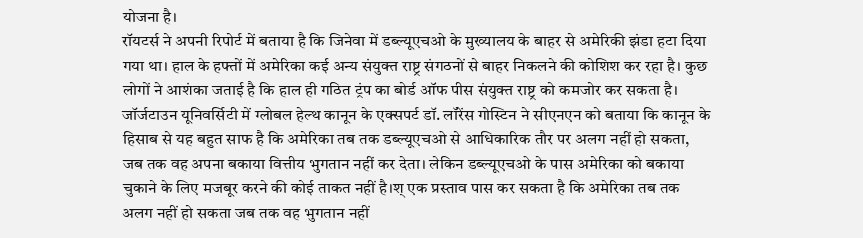योजना है।
रॉयटर्स ने अपनी रिपोर्ट में बताया है कि जिनेवा में डब्ल्यूएचओ के मुख्यालय के बाहर से अमेरिकी झंडा हटा दिया गया था। हाल के हफ्तों में अमेरिका कई अन्य संयुक्त राष्ट्र संगठनों से बाहर निकलने की कोशिश कर रहा है। कुछ लोगों ने आशंका जताई है कि हाल ही गठित ट्रंप का बोर्ड ऑफ पीस संयुक्त राष्ट्र को कमजोर कर सकता है।
जॉर्जटाउन यूनिवर्सिटी में ग्लोबल हेल्थ कानून के एक्सपर्ट डॉ. लॉरेंस गोस्टिन ने सीएनएन को बताया कि कानून के हिसाब से यह बहुत साफ है कि अमेरिका तब तक डब्ल्यूएचओ से आधिकारिक तौर पर अलग नहीं हो सकता, जब तक वह अपना बकाया वित्तीय भुगतान नहीं कर देता। लेकिन डब्ल्यूएचओ के पास अमेरिका को बकाया चुकाने के लिए मजबूर करने की कोई ताकत नहीं है।श् एक प्रस्ताव पास कर सकता है कि अमेरिका तब तक अलग नहीं हो सकता जब तक वह भुगतान नहीं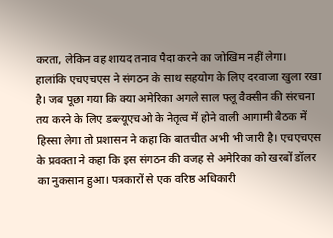करता, लेकिन वह शायद तनाव पैदा करने का जोखिम नहीं लेगा।
हालांकि एचएचएस ने संगठन के साथ सहयोग के लिए दरवाजा खुला रखा है। जब पूछा गया कि क्या अमेरिका अगले साल फ्लू वैक्सीन की संरचना तय करने के लिए डब्ल्यूएचओ के नेतृत्व में होने वाली आगामी बैठक में हिस्सा लेगा तो प्रशासन ने कहा कि बातचीत अभी भी जारी है। एचएचएस के प्रवक्ता ने कहा कि इस संगठन की वजह से अमेरिका को खरबों डॉलर का नुकसान हुआ। पत्रकारों से एक वरिष्ठ अधिकारी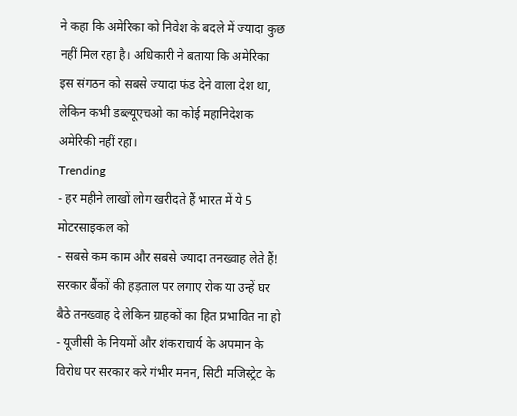ने कहा कि अमेरिका को निवेश के बदले में ज्यादा कुछ नहीं मिल रहा है। अधिकारी ने बताया कि अमेरिका इस संगठन को सबसे ज्यादा फंड देने वाला देश था, लेकिन कभी डब्ल्यूएचओ का कोई महानिदेशक अमेरिकी नहीं रहा।
Trending
- हर महीने लाखों लोग खरीदते हैं भारत में ये 5 मोटरसाइकल को
- सबसे कम काम और सबसे ज्यादा तनख्वाह लेते हैं! सरकार बैंकों की हड़ताल पर लगाए रोक या उन्हें घर बैठे तनख्वाह दे लेकिन ग्राहकों का हित प्रभावित ना हो
- यूजीसी के नियमों और शंकराचार्य के अपमान के विरोध पर सरकार करे गंभीर मनन, सिटी मजिस्ट्रेट के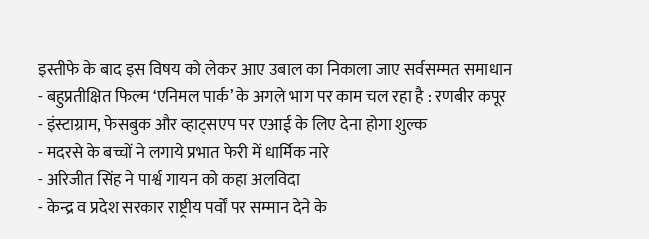इस्तीफे के बाद इस विषय को लेकर आए उबाल का निकाला जाए सर्वसम्मत समाधान
- बहुप्रतीक्षित फिल्म ‘एनिमल पार्क’ के अगले भाग पर काम चल रहा है : रणबीर कपूर
- इंस्टाग्राम, फेसबुक और व्हाट्सएप पर एआई के लिए देना होगा शुल्क
- मदरसे के बच्चों ने लगाये प्रभात फेरी में धार्मिक नारे
- अरिजीत सिंह ने पार्श्व गायन को कहा अलविदा
- केन्द्र व प्रदेश सरकार राष्ट्रीय पर्वों पर सम्मान देने के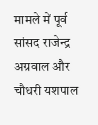मामले में पूर्व सांसद राजेन्द्र अग्रवाल और चौधरी यशपाल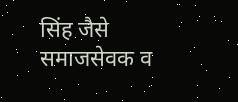सिंह जैसे समाजसेवक व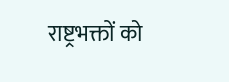राष्ट्रभक्तों को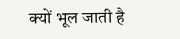क्यों भूल जाती है